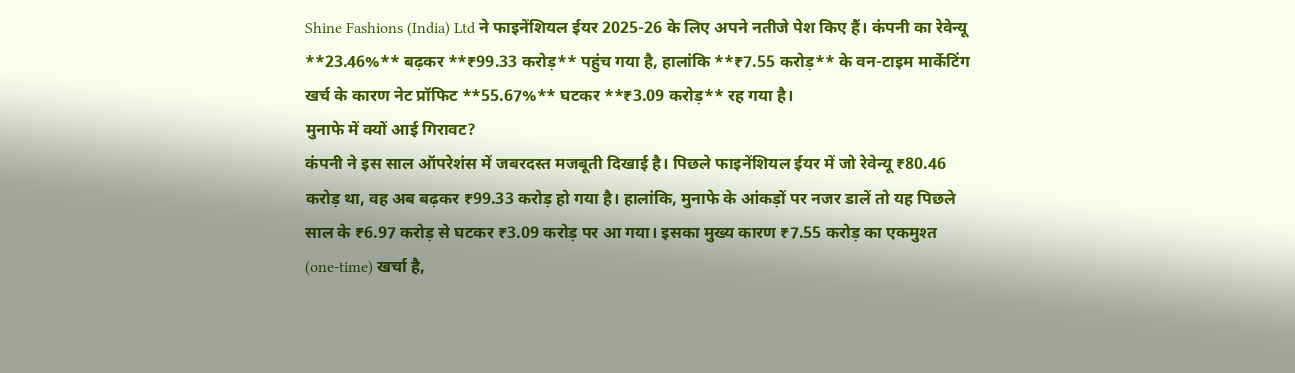Shine Fashions (India) Ltd ने फाइनेंशियल ईयर 2025-26 के लिए अपने नतीजे पेश किए हैं। कंपनी का रेवेन्यू **23.46%** बढ़कर **₹99.33 करोड़** पहुंच गया है, हालांकि **₹7.55 करोड़** के वन-टाइम मार्केटिंग खर्च के कारण नेट प्रॉफिट **55.67%** घटकर **₹3.09 करोड़** रह गया है।
मुनाफे में क्यों आई गिरावट?
कंपनी ने इस साल ऑपरेशंस में जबरदस्त मजबूती दिखाई है। पिछले फाइनेंशियल ईयर में जो रेवेन्यू ₹80.46 करोड़ था, वह अब बढ़कर ₹99.33 करोड़ हो गया है। हालांकि, मुनाफे के आंकड़ों पर नजर डालें तो यह पिछले साल के ₹6.97 करोड़ से घटकर ₹3.09 करोड़ पर आ गया। इसका मुख्य कारण ₹7.55 करोड़ का एकमुश्त (one-time) खर्चा है,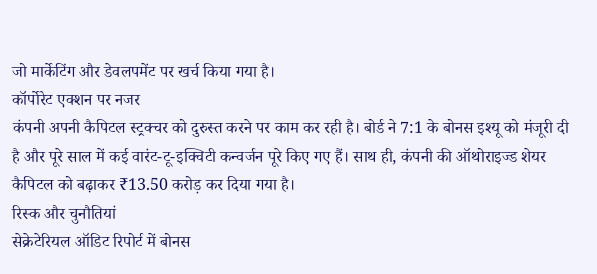जो मार्केटिंग और डेवलपमेंट पर खर्च किया गया है।
कॉर्पोरेट एक्शन पर नजर
कंपनी अपनी कैपिटल स्ट्रक्चर को दुरुस्त करने पर काम कर रही है। बोर्ड ने 7:1 के बोनस इश्यू को मंजूरी दी है और पूरे साल में कई वारंट-टू-इक्विटी कन्वर्जन पूरे किए गए हैं। साथ ही, कंपनी की ऑथोराइज्ड शेयर कैपिटल को बढ़ाकर ₹13.50 करोड़ कर दिया गया है।
रिस्क और चुनौतियां
सेक्रेटेरियल ऑडिट रिपोर्ट में बोनस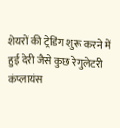शेयरों की ट्रेडिंग शुरू करने में हुई देरी जैसे कुछ रेगुलेटरी कंप्लायंस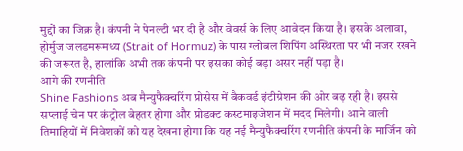मुद्दों का जिक्र है। कंपनी ने पेनल्टी भर दी है और वेवर्स के लिए आवेदन किया है। इसके अलावा, होर्मुज जलडमरूमध्य (Strait of Hormuz) के पास ग्लोबल शिपिंग अस्थिरता पर भी नजर रखने की जरूरत है, हालांकि अभी तक कंपनी पर इसका कोई बड़ा असर नहीं पड़ा है।
आगे की रणनीति
Shine Fashions अब मैन्युफैक्चरिंग प्रोसेस में बैकवर्ड इंटीग्रेशन की ओर बढ़ रही है। इससे सप्लाई चेन पर कंट्रोल बेहतर होगा और प्रोडक्ट कस्टमाइजेशन में मदद मिलेगी। आने वाली तिमाहियों में निवेशकों को यह देखना होगा कि यह नई मैन्युफैक्चरिंग रणनीति कंपनी के मार्जिन को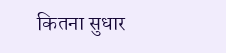कितना सुधार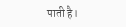पाती है।